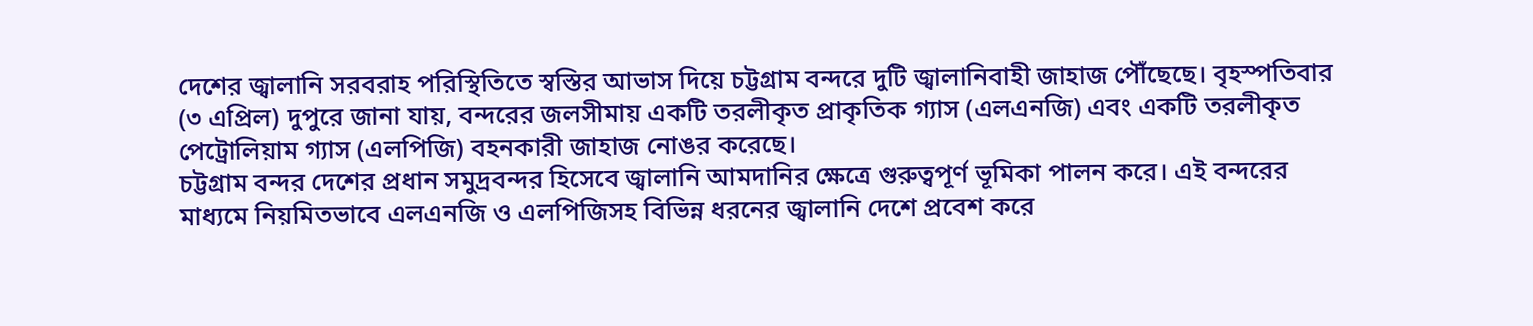দেশের জ্বালানি সরবরাহ পরিস্থিতিতে স্বস্তির আভাস দিয়ে চট্টগ্রাম বন্দরে দুটি জ্বালানিবাহী জাহাজ পৌঁছেছে। বৃহস্পতিবার (৩ এপ্রিল) দুপুরে জানা যায়, বন্দরের জলসীমায় একটি তরলীকৃত প্রাকৃতিক গ্যাস (এলএনজি) এবং একটি তরলীকৃত পেট্রোলিয়াম গ্যাস (এলপিজি) বহনকারী জাহাজ নোঙর করেছে।
চট্টগ্রাম বন্দর দেশের প্রধান সমুদ্রবন্দর হিসেবে জ্বালানি আমদানির ক্ষেত্রে গুরুত্বপূর্ণ ভূমিকা পালন করে। এই বন্দরের মাধ্যমে নিয়মিতভাবে এলএনজি ও এলপিজিসহ বিভিন্ন ধরনের জ্বালানি দেশে প্রবেশ করে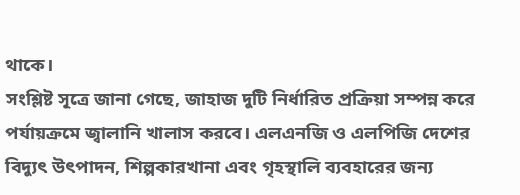থাকে।
সংশ্লিষ্ট সূত্রে জানা গেছে, জাহাজ দুটি নির্ধারিত প্রক্রিয়া সম্পন্ন করে পর্যায়ক্রমে জ্বালানি খালাস করবে। এলএনজি ও এলপিজি দেশের বিদ্যুৎ উৎপাদন, শিল্পকারখানা এবং গৃহস্থালি ব্যবহারের জন্য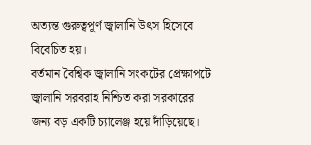অত্যন্ত গুরুত্বপূর্ণ জ্বালানি উৎস হিসেবে বিবেচিত হয়।
বর্তমান বৈশ্বিক জ্বালানি সংকটের প্রেক্ষাপটে জ্বালানি সরবরাহ নিশ্চিত করা সরকারের জন্য বড় একটি চ্যালেঞ্জ হয়ে দাঁড়িয়েছে।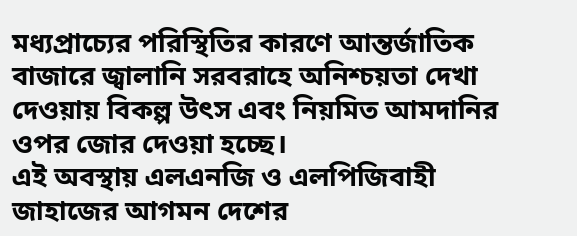মধ্যপ্রাচ্যের পরিস্থিতির কারণে আন্তর্জাতিক বাজারে জ্বালানি সরবরাহে অনিশ্চয়তা দেখা দেওয়ায় বিকল্প উৎস এবং নিয়মিত আমদানির ওপর জোর দেওয়া হচ্ছে।
এই অবস্থায় এলএনজি ও এলপিজিবাহী জাহাজের আগমন দেশের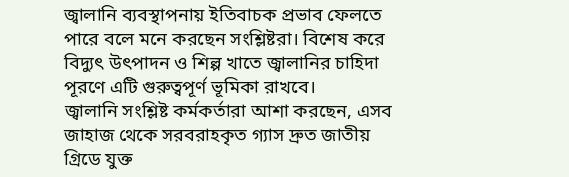জ্বালানি ব্যবস্থাপনায় ইতিবাচক প্রভাব ফেলতে পারে বলে মনে করছেন সংশ্লিষ্টরা। বিশেষ করে বিদ্যুৎ উৎপাদন ও শিল্প খাতে জ্বালানির চাহিদা পূরণে এটি গুরুত্বপূর্ণ ভূমিকা রাখবে।
জ্বালানি সংশ্লিষ্ট কর্মকর্তারা আশা করছেন, এসব জাহাজ থেকে সরবরাহকৃত গ্যাস দ্রুত জাতীয় গ্রিডে যুক্ত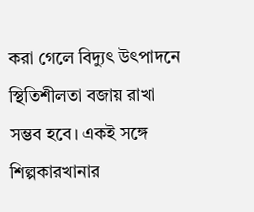করা গেলে বিদ্যুৎ উৎপাদনে স্থিতিশীলতা বজায় রাখা সম্ভব হবে। একই সঙ্গে শিল্পকারখানার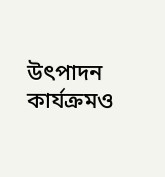উৎপাদন কার্যক্রমও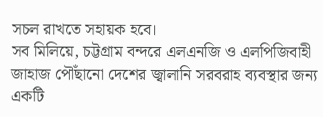সচল রাখতে সহায়ক হবে।
সব মিলিয়ে, চট্টগ্রাম বন্দরে এলএনজি ও এলপিজিবাহী জাহাজ পৌঁছানো দেশের জ্বালানি সরবরাহ ব্যবস্থার জন্য একটি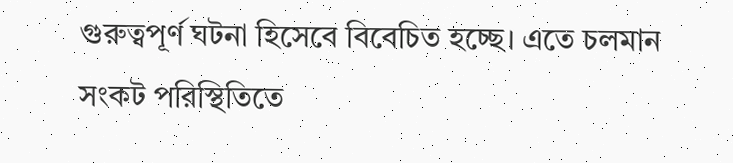গুরুত্বপূর্ণ ঘটনা হিসেবে বিবেচিত হচ্ছে। এতে চলমান সংকট পরিস্থিতিতে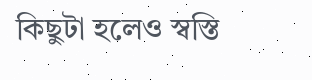কিছুটা হলেও স্বস্তি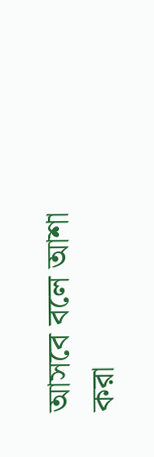আসবে বলে আশা করা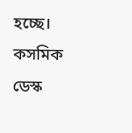হচ্ছে।
কসমিক ডেস্ক